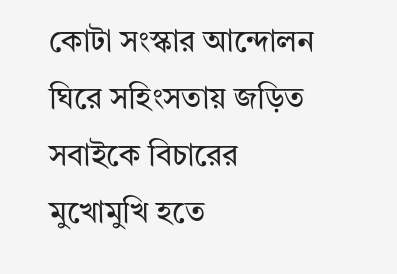কোটা সংস্কার আন্দোলন ঘিরে সহিংসতায় জড়িত সবাইকে বিচারের মুখোমুখি হতে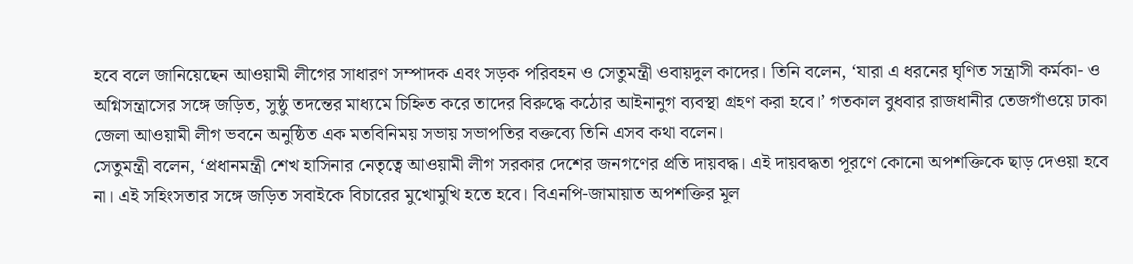হবে বলে জানিয়েছেন আওয়ামী লীগের সাধারণ সম্পাদক এবং সড়ক পরিবহন ও সেতুমন্ত্রী ওবায়দুল কাদের। তিনি বলেন, ‘যারা এ ধরনের ঘৃণিত সন্ত্রাসী কর্মকা- ও অগ্নিসন্ত্রাসের সঙ্গে জড়িত, সুষ্ঠু তদন্তের মাধ্যমে চিহ্নিত করে তাদের বিরুদ্ধে কঠোর আইনানুগ ব্যবস্থা গ্রহণ করা হবে।’ গতকাল বুধবার রাজধানীর তেজগাঁওয়ে ঢাকা জেলা আওয়ামী লীগ ভবনে অনুষ্ঠিত এক মতবিনিময় সভায় সভাপতির বক্তব্যে তিনি এসব কথা বলেন।
সেতুমন্ত্রী বলেন, ‘প্রধানমন্ত্রী শেখ হাসিনার নেতৃত্বে আওয়ামী লীগ সরকার দেশের জনগণের প্রতি দায়বদ্ধ। এই দায়বদ্ধতা পূরণে কোনো অপশক্তিকে ছাড় দেওয়া হবে না। এই সহিংসতার সঙ্গে জড়িত সবাইকে বিচারের মুখোমুখি হতে হবে। বিএনপি-জামায়াত অপশক্তির মূল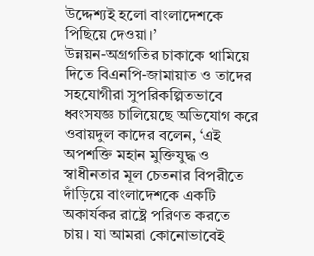উদ্দেশ্যই হলো বাংলাদেশকে পিছিয়ে দেওয়া।’
উন্নয়ন-অগ্রগতির চাকাকে থামিয়ে দিতে বিএনপি-জামায়াত ও তাদের সহযোগীরা সুপরিকল্পিতভাবে ধ্বংসযজ্ঞ চালিয়েছে অভিযোগ করে ওবায়দুল কাদের বলেন, ‘এই অপশক্তি মহান মুক্তিযুদ্ধ ও স্বাধীনতার মূল চেতনার বিপরীতে দাঁড়িয়ে বাংলাদেশকে একটি অকার্যকর রাষ্ট্রে পরিণত করতে চায়। যা আমরা কোনোভাবেই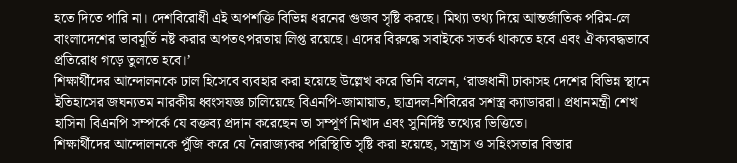হতে দিতে পারি না। দেশবিরোধী এই অপশক্তি বিভিন্ন ধরনের গুজব সৃষ্টি করছে। মিথ্যা তথ্য দিয়ে আন্তর্জাতিক পরিম-লে বাংলাদেশের ভাবমূর্তি নষ্ট করার অপতৎপরতায় লিপ্ত রয়েছে। এদের বিরুদ্ধে সবাইকে সতর্ক থাকতে হবে এবং ঐক্যবদ্ধভাবে প্রতিরোধ গড়ে তুলতে হবে।’
শিক্ষার্থীদের আন্দোলনকে ঢাল হিসেবে ব্যবহার করা হয়েছে উল্লেখ করে তিনি বলেন, ‘রাজধানী ঢাকাসহ দেশের বিভিন্ন স্থানে ইতিহাসের জঘন্যতম নারকীয় ধ্বংসযজ্ঞ চালিয়েছে বিএনপি-জামায়াত, ছাত্রদল-শিবিরের সশস্ত্র ক্যাডাররা। প্রধানমন্ত্রী শেখ হাসিনা বিএনপি সম্পর্কে যে বক্তব্য প্রদান করেছেন তা সম্পূর্ণ নিখাদ এবং সুনির্দিষ্ট তথ্যের ভিত্তিতে।
শিক্ষার্থীদের আন্দোলনকে পুঁজি করে যে নৈরাজ্যকর পরিস্থিতি সৃষ্টি করা হয়েছে, সন্ত্রাস ও সহিংসতার বিস্তার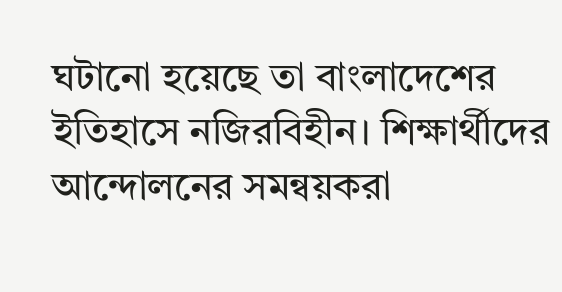ঘটানো হয়েছে তা বাংলাদেশের ইতিহাসে নজিরবিহীন। শিক্ষার্থীদের আন্দোলনের সমন্বয়করা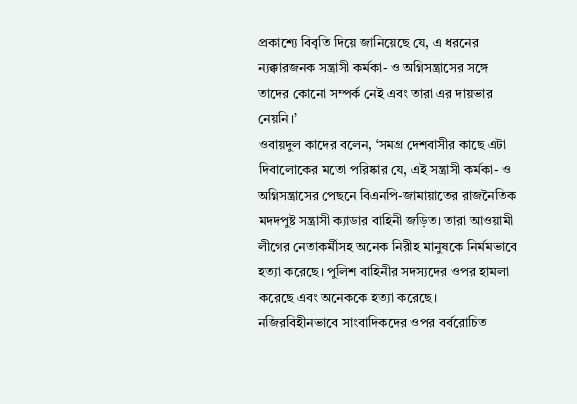প্রকাশ্যে বিবৃতি দিয়ে জানিয়েছে যে, এ ধরনের ন্যক্কারজনক সন্ত্রাসী কর্মকা- ও অগ্নিসন্ত্রাসের সঙ্গে তাদের কোনো সম্পর্ক নেই এবং তারা এর দায়ভার নেয়নি।’
ওবায়দুল কাদের বলেন, ‘সমগ্র দেশবাসীর কাছে এটা দিবালোকের মতো পরিষ্কার যে, এই সন্ত্রাসী কর্মকা- ও অগ্নিসন্ত্রাসের পেছনে বিএনপি-জামায়াতের রাজনৈতিক মদদপুষ্ট সন্ত্রাসী ক্যাডার বাহিনী জড়িত। তারা আওয়ামী লীগের নেতাকর্মীসহ অনেক নিরীহ মানুষকে নির্মমভাবে হত্যা করেছে। পুলিশ বাহিনীর সদস্যদের ওপর হামলা করেছে এবং অনেককে হত্যা করেছে। নজিরবিহীনভাবে সাংবাদিকদের ওপর বর্বরোচিত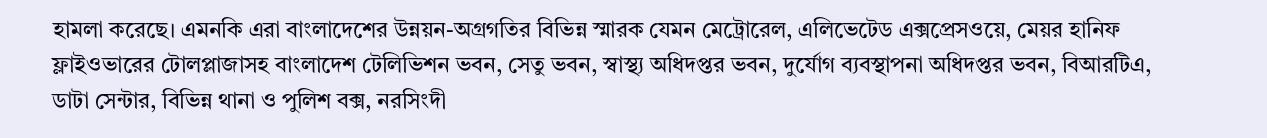হামলা করেছে। এমনকি এরা বাংলাদেশের উন্নয়ন-অগ্রগতির বিভিন্ন স্মারক যেমন মেট্রোরেল, এলিভেটেড এক্সপ্রেসওয়ে, মেয়র হানিফ ফ্লাইওভারের টোলপ্লাজাসহ বাংলাদেশ টেলিভিশন ভবন, সেতু ভবন, স্বাস্থ্য অধিদপ্তর ভবন, দুর্যোগ ব্যবস্থাপনা অধিদপ্তর ভবন, বিআরটিএ, ডাটা সেন্টার, বিভিন্ন থানা ও পুলিশ বক্স, নরসিংদী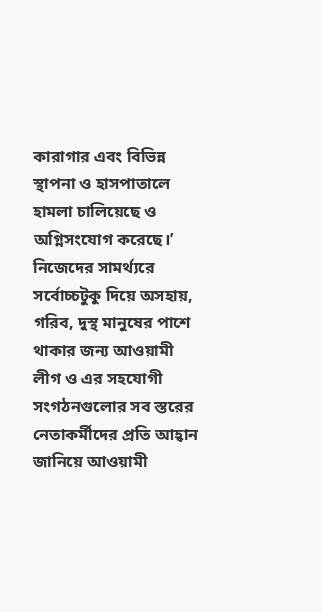কারাগার এবং বিভিন্ন স্থাপনা ও হাসপাতালে হামলা চালিয়েছে ও অগ্নিসংযোগ করেছে।’
নিজেদের সামর্থ্যরে সর্বোচ্চটুকু দিয়ে অসহায়, গরিব, দুস্থ মানুষের পাশে থাকার জন্য আওয়ামী লীগ ও এর সহযোগী সংগঠনগুলোর সব স্তরের নেতাকর্মীদের প্রতি আহ্বান জানিয়ে আওয়ামী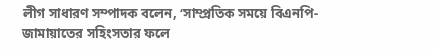লীগ সাধারণ সম্পাদক বলেন, ‘সাম্প্রতিক সময়ে বিএনপি-জামায়াতের সহিংসতার ফলে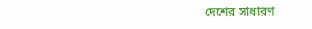দেশের সাধারণ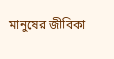মানুষের জীবিকা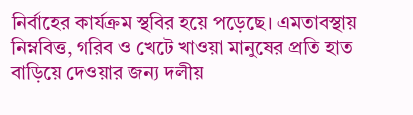নির্বাহের কার্যক্রম স্থবির হয়ে পড়েছে। এমতাবস্থায় নিম্নবিত্ত, গরিব ও খেটে খাওয়া মানুষের প্রতি হাত বাড়িয়ে দেওয়ার জন্য দলীয়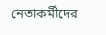নেতাকর্মীদের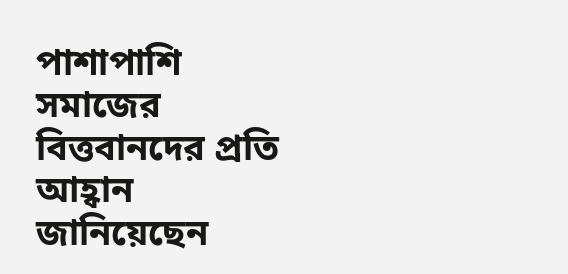পাশাপাশি সমাজের বিত্তবানদের প্রতি আহ্বান জানিয়েছেন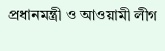প্রধানমন্ত্রী ও আওয়ামী লীগ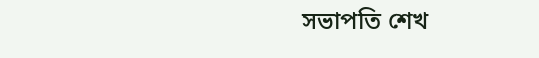সভাপতি শেখ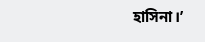হাসিনা।’